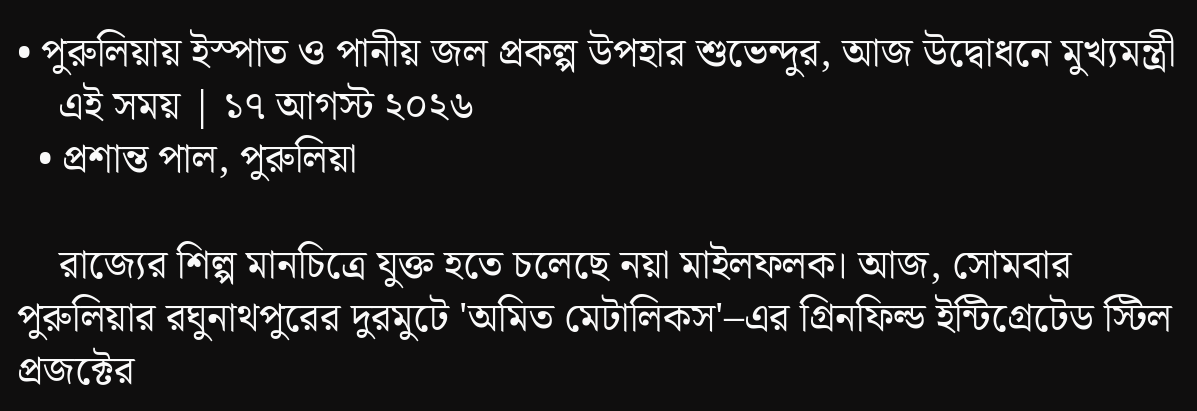• পুরুলিয়ায় ইস্পাত ও পানীয় জল প্রকল্প উপহার শুভেন্দুর, আজ উদ্বোধনে মুখ্যমন্ত্রী
    এই সময় | ১৭ আগস্ট ২০২৬
  • প্রশান্ত পাল, পুরুলিয়া

    রাজ্যের শিল্প মানচিত্রে যুক্ত হতে চলেছে নয়া মাইলফলক। আজ, সোমবার পুরুলিয়ার রঘুনাথপুরের দুরমুটে 'অমিত মেটালিকস'–এর গ্রিনফিল্ড ইন্টিগ্রেটেড স্টিল প্রজক্টের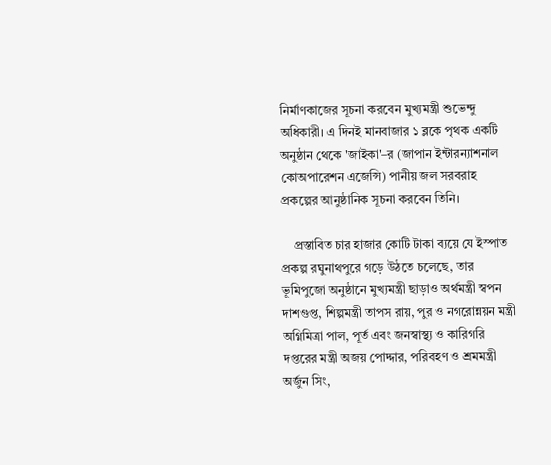নির্মাণকাজের সূচনা করবেন মুখ্যমন্ত্রী শুভেন্দু অধিকারী। এ দিনই মানবাজার ১ ব্লকে পৃথক একটি অনুষ্ঠান থেকে 'জাইকা'–র (জাপান ইন্টারন্যাশনাল কোঅপারেশন এজেন্সি) পানীয় জল সরবরাহ প্রকল্পের আনুষ্ঠানিক সূচনা করবেন তিনি।

    প্রস্তাবিত চার হাজার কোটি টাকা ব্যয়ে যে ইস্পাত প্রকল্প রঘুনাথপুরে গড়ে উঠতে চলেছে, তার ভূমিপুজো অনুষ্ঠানে মুখ্যমন্ত্রী ছাড়াও অর্থমন্ত্রী স্বপন দাশগুপ্ত, শিল্পমন্ত্রী তাপস রায়, পুর ও নগরোন্নয়ন মন্ত্রী অগ্নিমিত্রা পাল, পূর্ত এবং জনস্বাস্থ্য ও কারিগরি দপ্তরের মন্ত্রী অজয় পোদ্দার, পরিবহণ ও শ্রমমন্ত্রী অর্জুন সিং,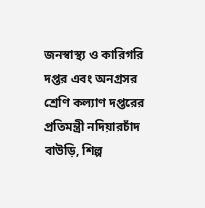জনস্বাস্থ্য ও কারিগরি দপ্তর এবং অনগ্রসর শ্রেণি কল্যাণ দপ্তরের প্রতিমন্ত্রী নদিয়ারচাঁদ বাউড়ি, শিল্প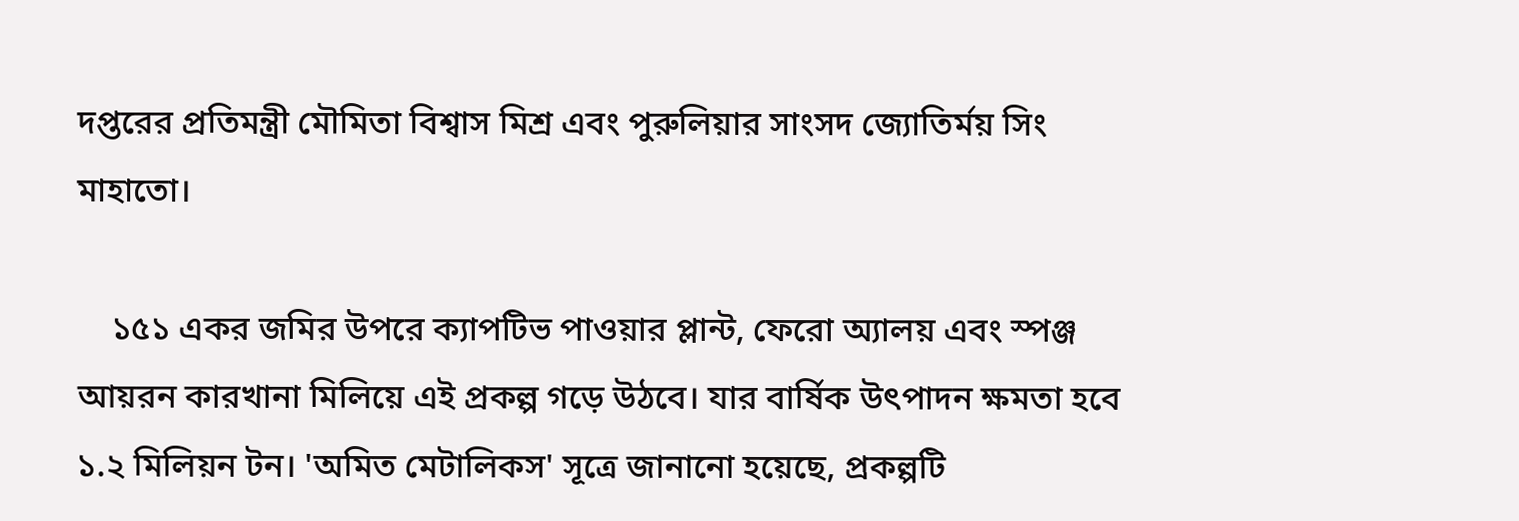দপ্তরের প্রতিমন্ত্রী মৌমিতা বিশ্বাস মিশ্র এবং পুরুলিয়ার সাংসদ জ্যোতির্ময় সিং মাহাতো।

    ১৫১ একর জমির উপরে ক্যাপটিভ পাওয়ার প্লান্ট, ফেরো অ্যালয় এবং স্পঞ্জ আয়রন কারখানা মিলিয়ে এই প্রকল্প গড়ে উঠবে। যার বার্ষিক উৎপাদন ক্ষমতা হবে ১.২ মিলিয়ন টন। 'অমিত মেটালিকস' সূত্রে জানানো হয়েছে, প্রকল্পটি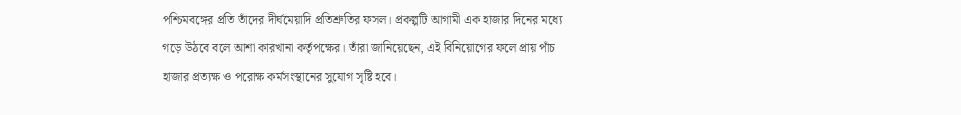পশ্চিমবঙ্গের প্রতি তাঁদের দীর্ঘমেয়াদি প্রতিশ্রুতির ফসল। প্রকল্পটি আগামী এক হাজার দিনের মধ্যে গড়ে উঠবে বলে আশা কারখানা কর্তৃপক্ষের। তাঁরা জানিয়েছেন, এই বিনিয়োগের ফলে প্রায় পাঁচ হাজার প্রত্যক্ষ ও পরোক্ষ কর্মসংস্থানের সুযোগ সৃষ্টি হবে।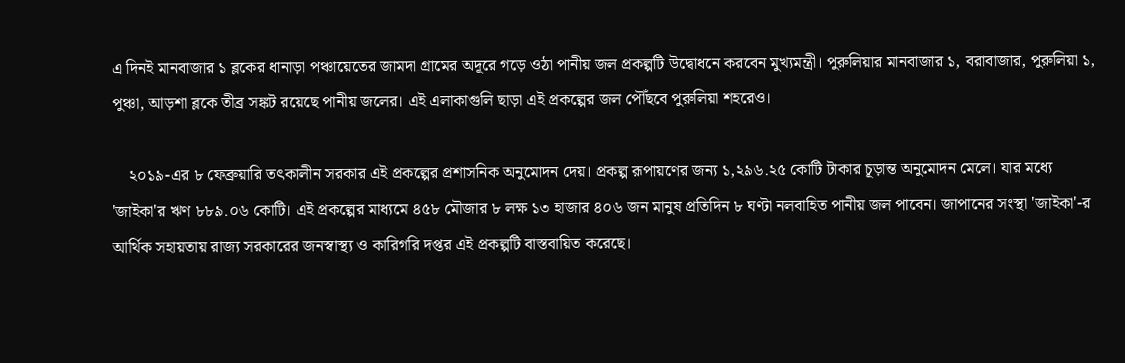এ দিনই মানবাজার ১ ব্লকের ধানাড়া পঞ্চায়েতের জামদা গ্রামের অদূরে গড়ে ওঠা পানীয় জল প্রকল্পটি উদ্বোধনে করবেন মুখ্যমন্ত্রী। পুরুলিয়ার মানবাজার ১, বরাবাজার, পুরুলিয়া ১, পুঞ্চা, আড়শা ব্লকে তীব্র সঙ্কট রয়েছে পানীয় জলের। এই এলাকাগুলি ছাড়া এই প্রকল্পের জল পৌঁছবে পুরুলিয়া শহরেও।

    ২০১৯-এর ৮ ফেব্রুয়ারি তৎকালীন সরকার এই প্রকল্পের প্রশাসনিক অনুমোদন দেয়। প্রকল্প রূপায়ণের জন্য ১,২৯৬.২৫ কোটি টাকার চূড়ান্ত অনুমোদন মেলে। যার মধ্যে 'জাইকা'র ঋণ ৮৮৯.০৬ কোটি। এই প্রকল্পের মাধ্যমে ৪৫৮ মৌজার ৮ লক্ষ ১৩ হাজার ৪০৬ জন মানুষ প্রতিদিন ৮ ঘণ্টা নলবাহিত পানীয় জল পাবেন। জাপানের সংস্থা 'জাইকা'-র আর্থিক সহায়তায় রাজ্য সরকারের জনস্বাস্থ্য ও কারিগরি দপ্তর এই প্রকল্পটি বাস্তবায়িত করেছে।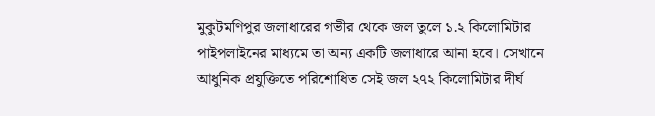মুকুটমণিপুর জলাধারের গভীর থেকে জল তুলে ১.২ কিলোমিটার পাইপলাইনের মাধ্যমে তা অন্য একটি জলাধারে আনা হবে। সেখানে আধুনিক প্রযুক্তিতে পরিশোধিত সেই জল ২৭২ কিলোমিটার দীর্ঘ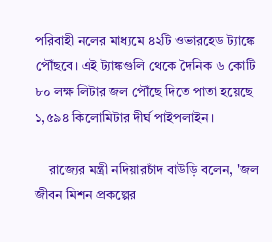পরিবাহী নলের মাধ্যমে ৪২টি ওভারহেড ট্যাঙ্কে পৌঁছবে। এই ট্যাঙ্কগুলি থেকে দৈনিক ৬ কোটি ৮০ লক্ষ লিটার জল পৌঁছে দিতে পাতা হয়েছে ১,৫৯৪ কিলোমিটার দীর্ঘ পাইপলাইন।

    রাজ্যের মন্ত্রী নদিয়ারচাঁদ বাউড়ি বলেন, 'জল জীবন মিশন প্রকল্পের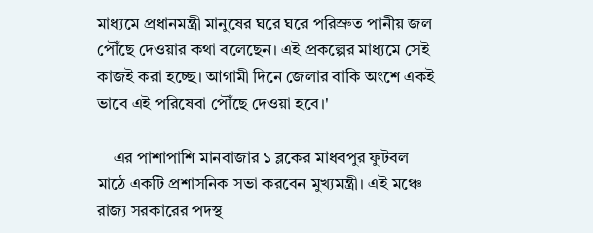মাধ্যমে প্রধানমন্ত্রী মানুষের ঘরে ঘরে পরিস্রুত পানীয় জল পৌঁছে দেওয়ার কথা বলেছেন। এই প্রকল্পের মাধ্যমে সেই কাজই করা হচ্ছে। আগামী দিনে জেলার বাকি অংশে একই ভাবে এই পরিষেবা পৌঁছে দেওয়া হবে।'

    এর পাশাপাশি মানবাজার ১ ব্লকের মাধবপুর ফুটবল মাঠে একটি প্রশাসনিক সভা করবেন মুখ্যমন্ত্রী। এই মঞ্চে রাজ্য সরকারের পদস্থ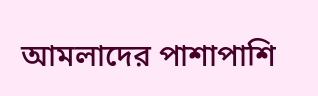আমলাদের পাশাপাশি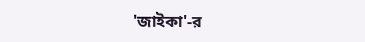'জাইকা'-র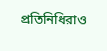প্রতিনিধিরাও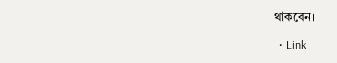থাকবেন।

  • Link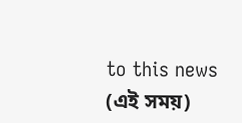to this news (এই সময়)